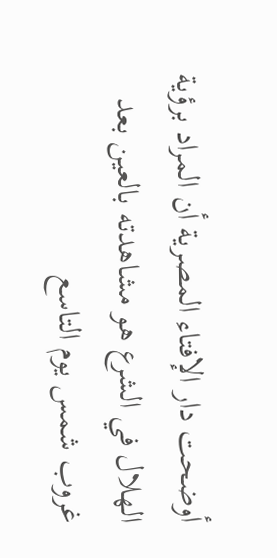أوضحت دار الإفتاء المصرية أن المراد برؤية الهلال في الشرع هو مشاهدته بالعين بعد غروب شمس يوم التاسع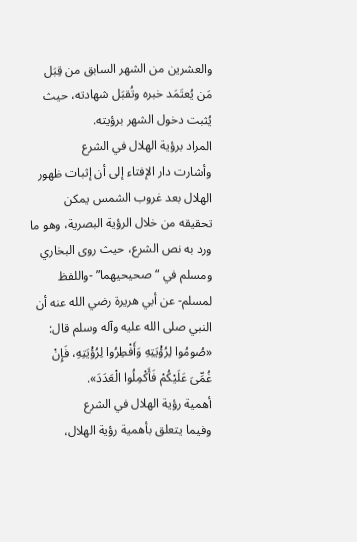والعشرين من الشهر السابق من قِبَل مَن يُعتَمَد خبره وتُقبَل شهادته، حيث يُثبت دخول الشهر برؤيته.
المراد برؤية الهلال في الشرع
وأشارت دار الإفتاء إلى أن إثبات ظهور الهلال بعد غروب الشمس يمكن تحقيقه من خلال الرؤية البصرية، وهو ما ورد به نص الشرع، حيث روى البخاري ومسلم في “صحيحيهما” -واللفظ لمسلم- عن أبي هريرة رضي الله عنه أن النبي صلى الله عليه وآله وسلم قال: «صُومُوا لِرُؤْيَتِهِ وَأَفْطِرُوا لِرُؤْيَتِهِ، فَإِنْ غُمِّىَ عَلَيْكُمْ فَأَكْمِلُوا الْعَدَدَ».
أهمية رؤية الهلال في الشرع
وفيما يتعلق بأهمية رؤية الهلال،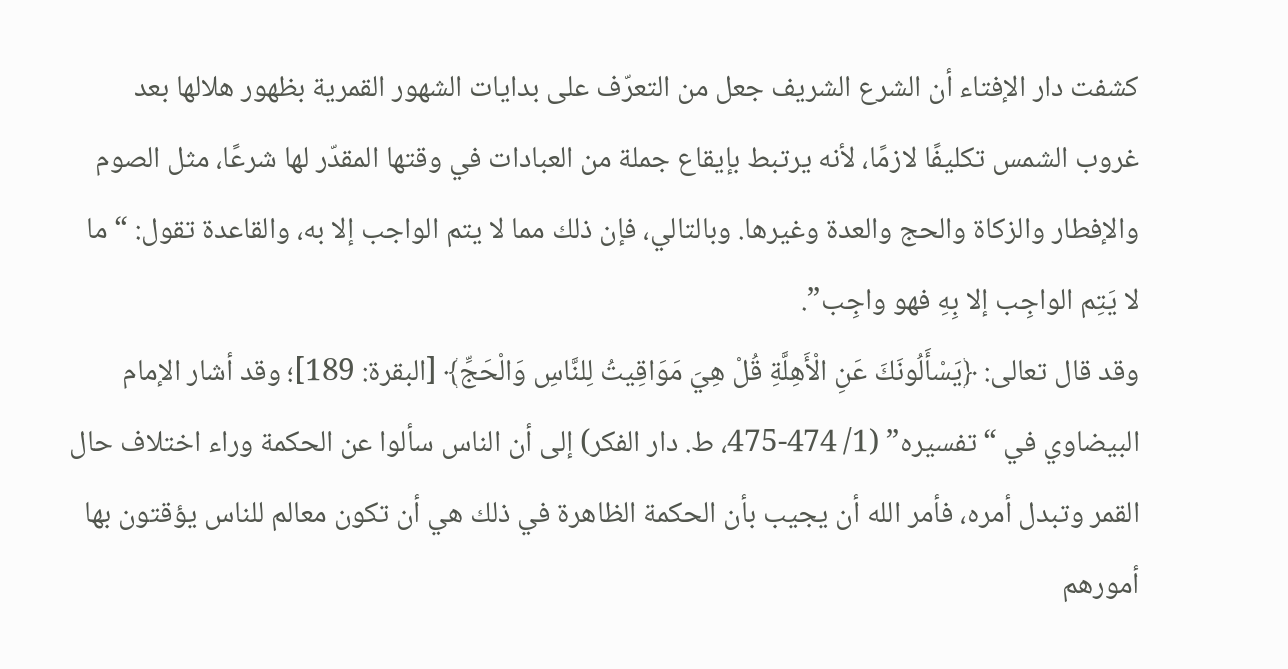كشفت دار الإفتاء أن الشرع الشريف جعل من التعرّف على بدايات الشهور القمرية بظهور هلالها بعد غروب الشمس تكليفًا لازمًا، لأنه يرتبط بإيقاع جملة من العبادات في وقتها المقدّر لها شرعًا، مثل الصوم والإفطار والزكاة والحج والعدة وغيرها. وبالتالي، فإن ذلك مما لا يتم الواجب إلا به، والقاعدة تقول: “ما لا يَتِم الواجِب إلا بِهِ فهو واجِب”.
وقد قال تعالى: ﴿يَسْأَلُونَكَ عَنِ الْأَهِلَّةِ قُلْ هِيَ مَوَاقِيتُ لِلنَّاسِ وَالْحَجِّ﴾ [البقرة: 189]؛ وقد أشار الإمام البيضاوي في “تفسيره” (1/ 474-475، ط. دار الفكر) إلى أن الناس سألوا عن الحكمة وراء اختلاف حال القمر وتبدل أمره، فأمر الله أن يجيب بأن الحكمة الظاهرة في ذلك هي أن تكون معالم للناس يؤقتون بها أمورهم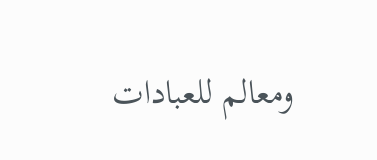ومعالم للعبادات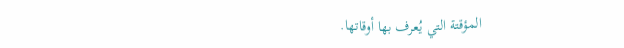المؤقتة التي يُعرف بها أوقاتها.